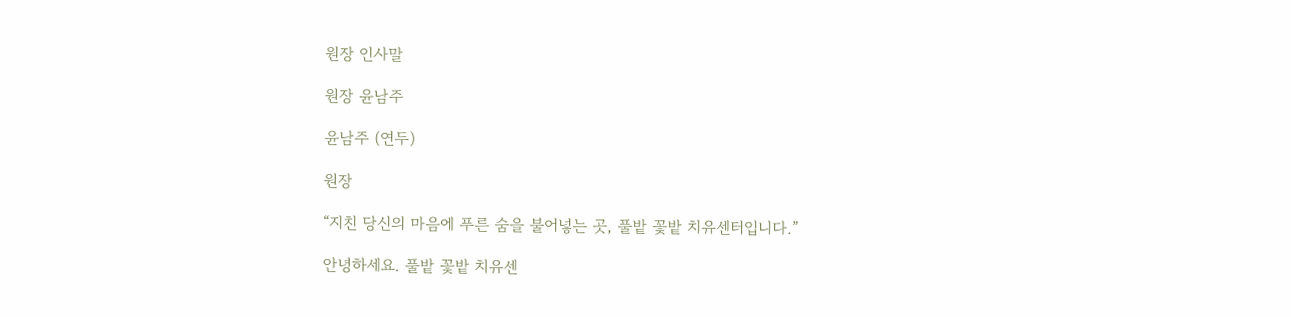원장 인사말

원장 윤남주

윤남주 (연두)

원장

“지친 당신의 마음에 푸른 숨을 불어넣는 곳, 풀밭 꽃밭 치유센터입니다.”

안녕하세요. 풀밭 꽃밭 치유센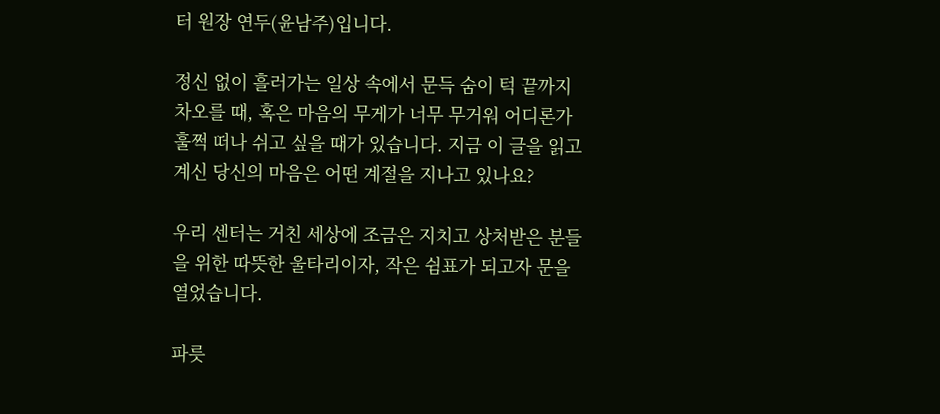터 원장 연두(윤남주)입니다.

정신 없이 흘러가는 일상 속에서 문득 숨이 턱 끝까지 차오를 때, 혹은 마음의 무게가 너무 무거워 어디론가 훌쩍 떠나 쉬고 싶을 때가 있습니다. 지금 이 글을 읽고 계신 당신의 마음은 어떤 계절을 지나고 있나요?

우리 센터는 거친 세상에 조금은 지치고 상처받은 분들을 위한 따뜻한 울타리이자, 작은 쉼표가 되고자 문을 열었습니다.

파릇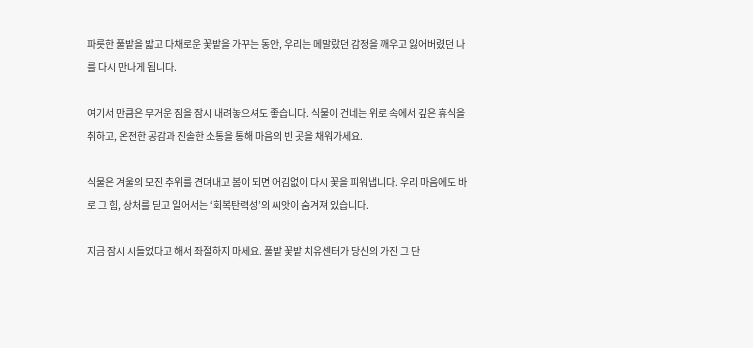파릇한 풀밭을 밟고 다채로운 꽃밭을 가꾸는 동안, 우리는 메말랐던 감정을 깨우고 잃어버렸던 나를 다시 만나게 됩니다.

여기서 만큼은 무거운 짐을 잠시 내려놓으셔도 좋습니다. 식물이 건네는 위로 속에서 깊은 휴식을 취하고, 온전한 공감과 진솔한 소통을 통해 마음의 빈 곳을 채워가세요.

식물은 겨울의 모진 추위를 견뎌내고 봄이 되면 어김없이 다시 꽃을 피워냅니다. 우리 마음에도 바로 그 힘, 상처를 딛고 일어서는 ‘회복탄력성’의 씨앗이 숨겨져 있습니다.

지금 잠시 시들었다고 해서 좌절하지 마세요. 풀밭 꽃밭 치유센터가 당신의 가진 그 단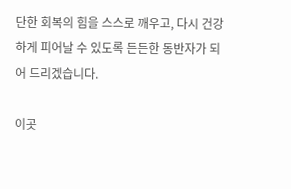단한 회복의 힘을 스스로 깨우고, 다시 건강하게 피어날 수 있도록 든든한 동반자가 되어 드리겠습니다.

이곳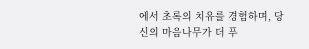에서 초록의 치유를 경험하며, 당신의 마음나무가 더 푸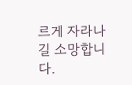르게 자라나길 소망합니다.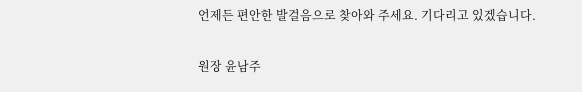언제든 편안한 발걸음으로 찾아와 주세요. 기다리고 있겠습니다.

원장 윤남주